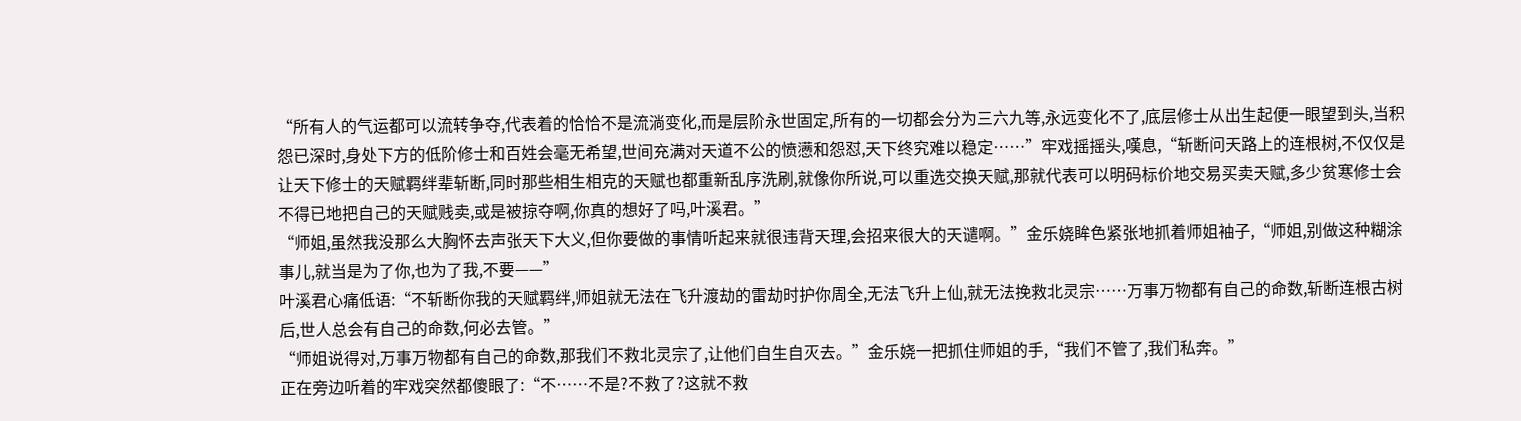“所有人的气运都可以流转争夺,代表着的恰恰不是流淌变化,而是层阶永世固定,所有的一切都会分为三六九等,永远变化不了,底层修士从出生起便一眼望到头,当积怨已深时,身处下方的低阶修士和百姓会毫无希望,世间充满对天道不公的愤懑和怨怼,天下终究难以稳定……”牢戏摇摇头,嘆息,“斩断问天路上的连根树,不仅仅是让天下修士的天赋羁绊辈斩断,同时那些相生相克的天赋也都重新乱序洗刷,就像你所说,可以重选交换天赋,那就代表可以明码标价地交易买卖天赋,多少贫寒修士会不得已地把自己的天赋贱卖,或是被掠夺啊,你真的想好了吗,叶溪君。”
“师姐,虽然我没那么大胸怀去声张天下大义,但你要做的事情听起来就很违背天理,会招来很大的天谴啊。”金乐娆眸色紧张地抓着师姐袖子,“师姐,别做这种糊涂事儿,就当是为了你,也为了我,不要——”
叶溪君心痛低语:“不斩断你我的天赋羁绊,师姐就无法在飞升渡劫的雷劫时护你周全,无法飞升上仙,就无法挽救北灵宗……万事万物都有自己的命数,斩断连根古树后,世人总会有自己的命数,何必去管。”
“师姐说得对,万事万物都有自己的命数,那我们不救北灵宗了,让他们自生自灭去。”金乐娆一把抓住师姐的手,“我们不管了,我们私奔。”
正在旁边听着的牢戏突然都傻眼了:“不……不是?不救了?这就不救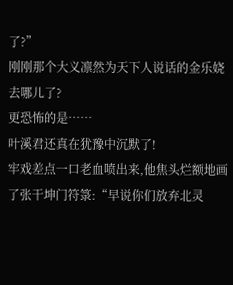了?”
刚刚那个大义凛然为天下人说话的金乐娆去哪儿了?
更恐怖的是……
叶溪君还真在犹豫中沉默了!
牢戏差点一口老血喷出来,他焦头烂额地画了张干坤门符箓:“早说你们放弃北灵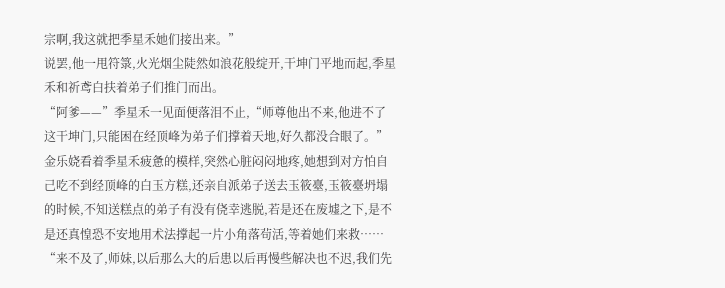宗啊,我这就把季星禾她们接出来。”
说罢,他一甩符箓,火光烟尘陡然如浪花般绽开,干坤门平地而起,季星禾和祈鸢白扶着弟子们推门而出。
“阿爹——”季星禾一见面便落泪不止,“师尊他出不来,他进不了这干坤门,只能困在经顶峰为弟子们撑着天地,好久都没合眼了。”
金乐娆看着季星禾疲惫的模样,突然心脏闷闷地疼,她想到对方怕自己吃不到经顶峰的白玉方糕,还亲自派弟子送去玉筱臺,玉筱臺坍塌的时候,不知送糕点的弟子有没有侥幸逃脱,若是还在废墟之下,是不是还真惶恐不安地用术法撑起一片小角落茍活,等着她们来救……
“来不及了,师妹,以后那么大的后患以后再慢些解决也不迟,我们先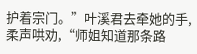护着宗门。”叶溪君去牵她的手,柔声哄劝,“师姐知道那条路